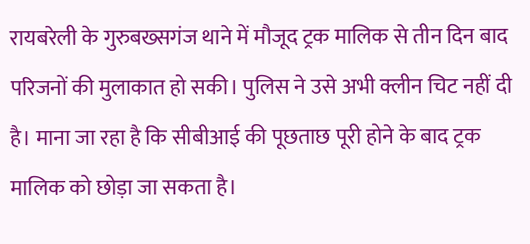रायबरेली के गुरुबख्सगंज थाने में मौजूद ट्रक मालिक से तीन दिन बाद परिजनों की मुलाकात हो सकी। पुलिस ने उसे अभी क्लीन चिट नहीं दी है। माना जा रहा है कि सीबीआई की पूछताछ पूरी होने के बाद ट्रक मालिक को छोड़ा जा सकता है।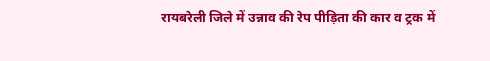रायबरेली जिले में उन्नाव की रेप पीड़िता की कार व ट्रक में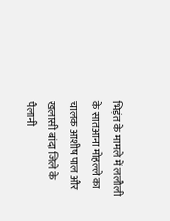भिड़ंत के मामले में ललौली के सातआना मोहल्ले का चालक आशीष पाल और खलासी बांदा जिले के पैलानी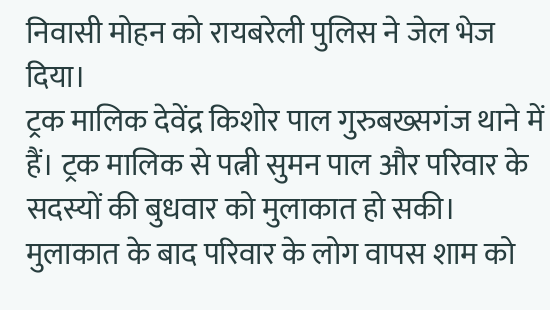निवासी मोहन को रायबरेली पुलिस ने जेल भेज दिया।
ट्रक मालिक देवेंद्र किशोर पाल गुरुबख्सगंज थाने में हैं। ट्रक मालिक से पत्नी सुमन पाल और परिवार के सदस्यों की बुधवार को मुलाकात हो सकी। मुलाकात के बाद परिवार के लोग वापस शाम को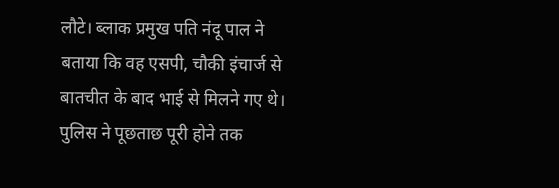लौटे। ब्लाक प्रमुख पति नंदू पाल ने बताया कि वह एसपी, चौकी इंचार्ज से बातचीत के बाद भाई से मिलने गए थे।
पुलिस ने पूछताछ पूरी होने तक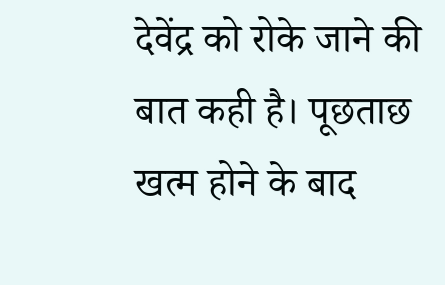देवेंद्र को रोके जाने की बात कही है। पूछताछ खत्म होने के बाद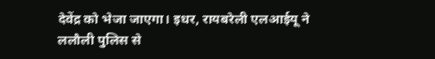देवेंद्र को भेजा जाएगा। इधर, रायबरेली एलआईयू ने ललौली पुलिस से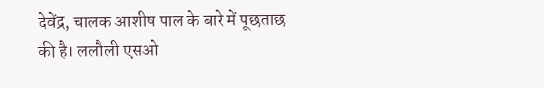देवेंद्र, चालक आशीष पाल के बारे में पूछताछ की है। ललौली एसओ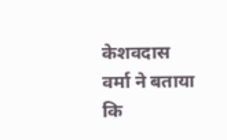केशवदास वर्मा ने बताया कि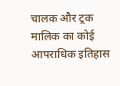चालक और ट्रक मालिक का कोई आपराधिक इतिहास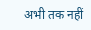अभी तक नहीं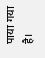पाया गया है।